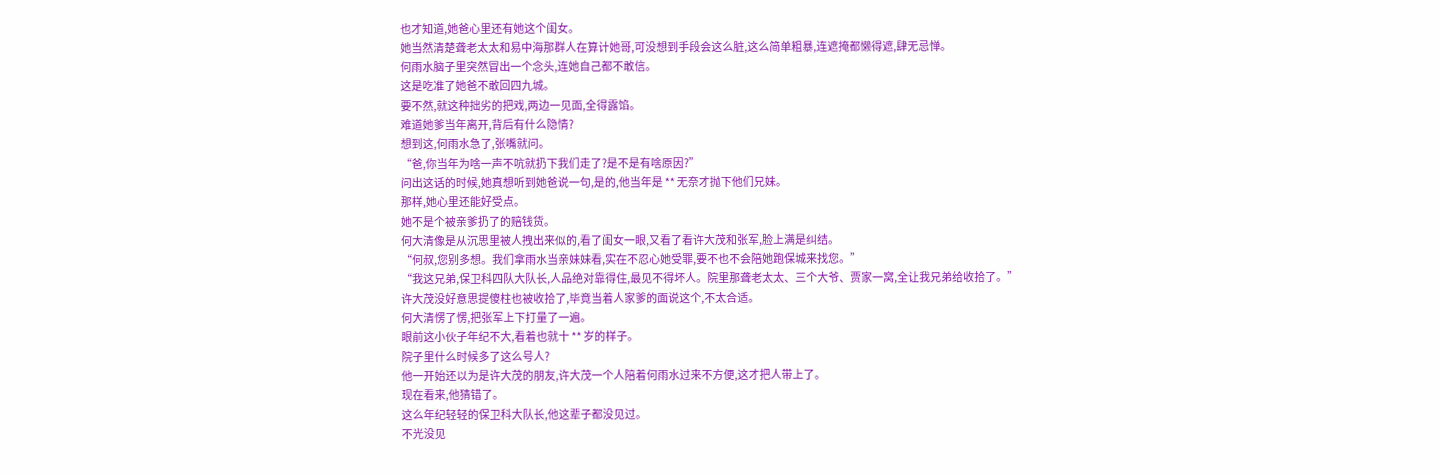也才知道,她爸心里还有她这个闺女。
她当然清楚聋老太太和易中海那群人在算计她哥,可没想到手段会这么脏,这么简单粗暴,连遮掩都懒得遮,肆无忌惮。
何雨水脑子里突然冒出一个念头,连她自己都不敢信。
这是吃准了她爸不敢回四九城。
要不然,就这种拙劣的把戏,两边一见面,全得露馅。
难道她爹当年离开,背后有什么隐情?
想到这,何雨水急了,张嘴就问。
“爸,你当年为啥一声不吭就扔下我们走了?是不是有啥原因?”
问出这话的时候,她真想听到她爸说一句,是的,他当年是 ** 无奈才抛下他们兄妹。
那样,她心里还能好受点。
她不是个被亲爹扔了的赔钱货。
何大清像是从沉思里被人拽出来似的,看了闺女一眼,又看了看许大茂和张军,脸上满是纠结。
“何叔,您别多想。我们拿雨水当亲妹妹看,实在不忍心她受罪,要不也不会陪她跑保城来找您。”
“我这兄弟,保卫科四队大队长,人品绝对靠得住,最见不得坏人。院里那聋老太太、三个大爷、贾家一窝,全让我兄弟给收拾了。”
许大茂没好意思提傻柱也被收拾了,毕竟当着人家爹的面说这个,不太合适。
何大清愣了愣,把张军上下打量了一遍。
眼前这小伙子年纪不大,看着也就十 ** 岁的样子。
院子里什么时候多了这么号人?
他一开始还以为是许大茂的朋友,许大茂一个人陪着何雨水过来不方便,这才把人带上了。
现在看来,他猜错了。
这么年纪轻轻的保卫科大队长,他这辈子都没见过。
不光没见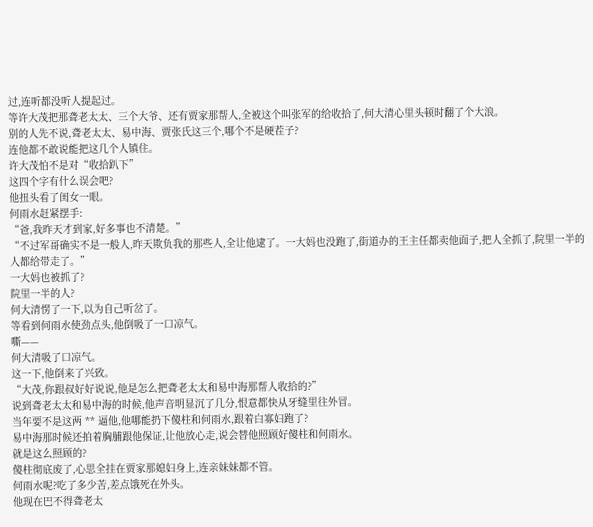过,连听都没听人提起过。
等许大茂把那聋老太太、三个大爷、还有贾家那帮人,全被这个叫张军的给收拾了,何大清心里头顿时翻了个大浪。
别的人先不说,聋老太太、易中海、贾张氏这三个,哪个不是硬茬子?
连他都不敢说能把这几个人镇住。
许大茂怕不是对“收拾趴下”
这四个字有什么误会吧?
他扭头看了闺女一眼。
何雨水赶紧摆手:
“爸,我昨天才到家,好多事也不清楚。”
“不过军哥确实不是一般人,昨天欺负我的那些人,全让他逮了。一大妈也没跑了,街道办的王主任都卖他面子,把人全抓了,院里一半的人都给带走了。”
一大妈也被抓了?
院里一半的人?
何大清愣了一下,以为自己听岔了。
等看到何雨水使劲点头,他倒吸了一口凉气。
嘶——
何大清吸了口凉气。
这一下,他倒来了兴致。
“大茂,你跟叔好好说说,他是怎么把聋老太太和易中海那帮人收拾的?”
说到聋老太太和易中海的时候,他声音明显沉了几分,恨意都快从牙缝里往外冒。
当年要不是这两 ** 逼他,他哪能扔下傻柱和何雨水,跟着白寡妇跑了?
易中海那时候还拍着胸脯跟他保证,让他放心走,说会替他照顾好傻柱和何雨水。
就是这么照顾的?
傻柱彻底废了,心思全挂在贾家那媳妇身上,连亲妹妹都不管。
何雨水呢?吃了多少苦,差点饿死在外头。
他现在巴不得聋老太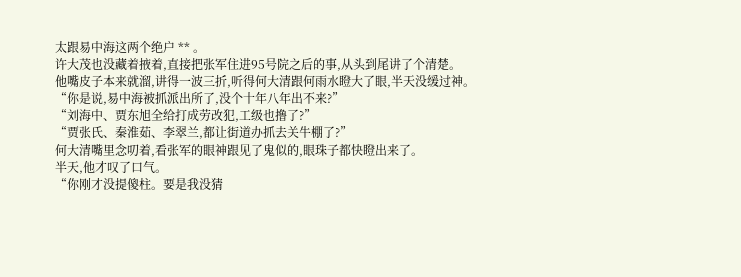太跟易中海这两个绝户 ** 。
许大茂也没藏着掖着,直接把张军住进95号院之后的事,从头到尾讲了个清楚。
他嘴皮子本来就溜,讲得一波三折,听得何大清跟何雨水瞪大了眼,半天没缓过神。
“你是说,易中海被抓派出所了,没个十年八年出不来?”
“刘海中、贾东旭全给打成劳改犯,工级也撸了?”
“贾张氏、秦淮茹、李翠兰,都让街道办抓去关牛棚了?”
何大清嘴里念叨着,看张军的眼神跟见了鬼似的,眼珠子都快瞪出来了。
半天,他才叹了口气。
“你刚才没提傻柱。要是我没猜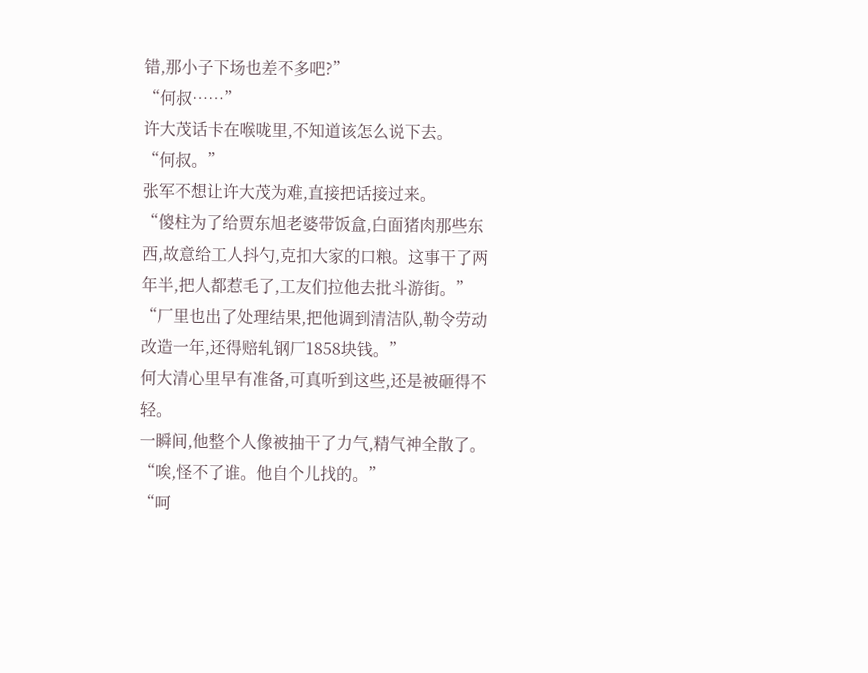错,那小子下场也差不多吧?”
“何叔……”
许大茂话卡在喉咙里,不知道该怎么说下去。
“何叔。”
张军不想让许大茂为难,直接把话接过来。
“傻柱为了给贾东旭老婆带饭盒,白面猪肉那些东西,故意给工人抖勺,克扣大家的口粮。这事干了两年半,把人都惹毛了,工友们拉他去批斗游街。”
“厂里也出了处理结果,把他调到清洁队,勒令劳动改造一年,还得赔轧钢厂1858块钱。”
何大清心里早有准备,可真听到这些,还是被砸得不轻。
一瞬间,他整个人像被抽干了力气,精气神全散了。
“唉,怪不了谁。他自个儿找的。”
“呵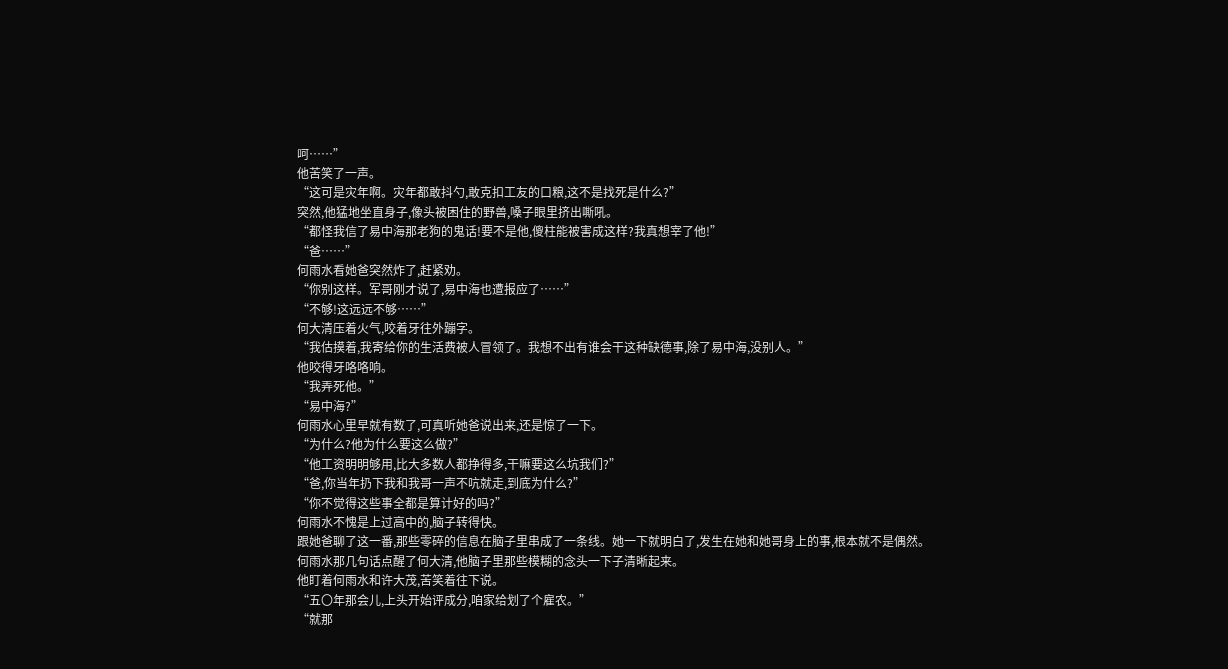呵……”
他苦笑了一声。
“这可是灾年啊。灾年都敢抖勺,敢克扣工友的口粮,这不是找死是什么?”
突然,他猛地坐直身子,像头被困住的野兽,嗓子眼里挤出嘶吼。
“都怪我信了易中海那老狗的鬼话!要不是他,傻柱能被害成这样?我真想宰了他!”
“爸……”
何雨水看她爸突然炸了,赶紧劝。
“你别这样。军哥刚才说了,易中海也遭报应了……”
“不够!这远远不够……”
何大清压着火气,咬着牙往外蹦字。
“我估摸着,我寄给你的生活费被人冒领了。我想不出有谁会干这种缺德事,除了易中海,没别人。”
他咬得牙咯咯响。
“我弄死他。”
“易中海?”
何雨水心里早就有数了,可真听她爸说出来,还是惊了一下。
“为什么?他为什么要这么做?”
“他工资明明够用,比大多数人都挣得多,干嘛要这么坑我们?”
“爸,你当年扔下我和我哥一声不吭就走,到底为什么?”
“你不觉得这些事全都是算计好的吗?”
何雨水不愧是上过高中的,脑子转得快。
跟她爸聊了这一番,那些零碎的信息在脑子里串成了一条线。她一下就明白了,发生在她和她哥身上的事,根本就不是偶然。
何雨水那几句话点醒了何大清,他脑子里那些模糊的念头一下子清晰起来。
他盯着何雨水和许大茂,苦笑着往下说。
“五〇年那会儿,上头开始评成分,咱家给划了个雇农。”
“就那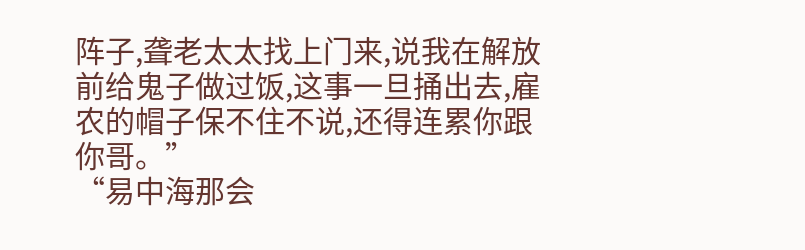阵子,聋老太太找上门来,说我在解放前给鬼子做过饭,这事一旦捅出去,雇农的帽子保不住不说,还得连累你跟你哥。”
“易中海那会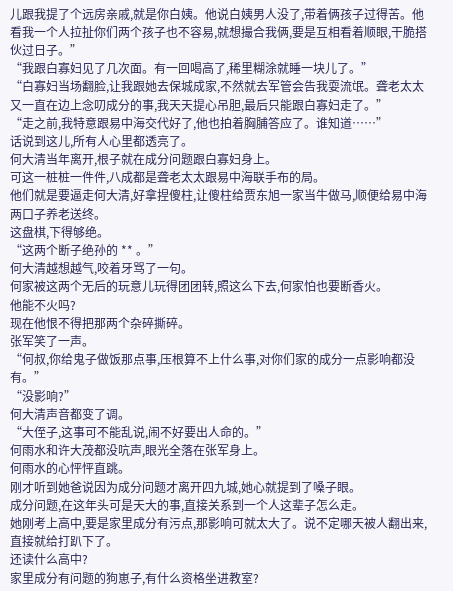儿跟我提了个远房亲戚,就是你白姨。他说白姨男人没了,带着俩孩子过得苦。他看我一个人拉扯你们两个孩子也不容易,就想撮合我俩,要是互相看着顺眼,干脆搭伙过日子。”
“我跟白寡妇见了几次面。有一回喝高了,稀里糊涂就睡一块儿了。”
“白寡妇当场翻脸,让我跟她去保城成家,不然就去军管会告我耍流氓。聋老太太又一直在边上念叨成分的事,我天天提心吊胆,最后只能跟白寡妇走了。”
“走之前,我特意跟易中海交代好了,他也拍着胸脯答应了。谁知道……”
话说到这儿,所有人心里都透亮了。
何大清当年离开,根子就在成分问题跟白寡妇身上。
可这一桩桩一件件,八成都是聋老太太跟易中海联手布的局。
他们就是要逼走何大清,好拿捏傻柱,让傻柱给贾东旭一家当牛做马,顺便给易中海两口子养老送终。
这盘棋,下得够绝。
“这两个断子绝孙的 ** 。”
何大清越想越气,咬着牙骂了一句。
何家被这两个无后的玩意儿玩得团团转,照这么下去,何家怕也要断香火。
他能不火吗?
现在他恨不得把那两个杂碎撕碎。
张军笑了一声。
“何叔,你给鬼子做饭那点事,压根算不上什么事,对你们家的成分一点影响都没有。”
“没影响?”
何大清声音都变了调。
“大侄子,这事可不能乱说,闹不好要出人命的。”
何雨水和许大茂都没吭声,眼光全落在张军身上。
何雨水的心怦怦直跳。
刚才听到她爸说因为成分问题才离开四九城,她心就提到了嗓子眼。
成分问题,在这年头可是天大的事,直接关系到一个人这辈子怎么走。
她刚考上高中,要是家里成分有污点,那影响可就太大了。说不定哪天被人翻出来,直接就给打趴下了。
还读什么高中?
家里成分有问题的狗崽子,有什么资格坐进教室?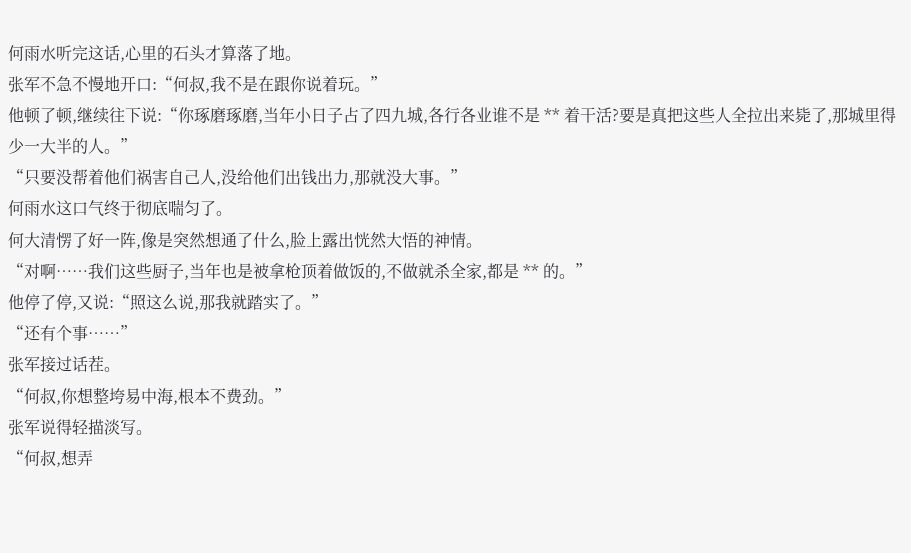何雨水听完这话,心里的石头才算落了地。
张军不急不慢地开口:“何叔,我不是在跟你说着玩。”
他顿了顿,继续往下说:“你琢磨琢磨,当年小日子占了四九城,各行各业谁不是 ** 着干活?要是真把这些人全拉出来毙了,那城里得少一大半的人。”
“只要没帮着他们祸害自己人,没给他们出钱出力,那就没大事。”
何雨水这口气终于彻底喘匀了。
何大清愣了好一阵,像是突然想通了什么,脸上露出恍然大悟的神情。
“对啊……我们这些厨子,当年也是被拿枪顶着做饭的,不做就杀全家,都是 ** 的。”
他停了停,又说:“照这么说,那我就踏实了。”
“还有个事……”
张军接过话茬。
“何叔,你想整垮易中海,根本不费劲。”
张军说得轻描淡写。
“何叔,想弄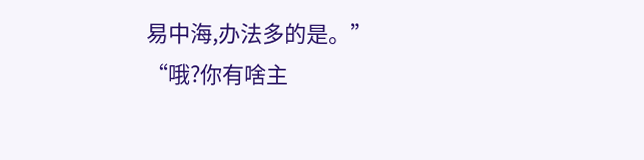易中海,办法多的是。”
“哦?你有啥主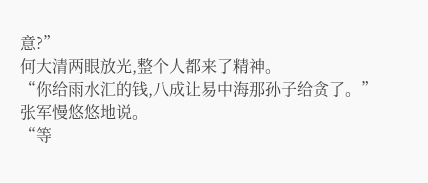意?”
何大清两眼放光,整个人都来了精神。
“你给雨水汇的钱,八成让易中海那孙子给贪了。”
张军慢悠悠地说。
“等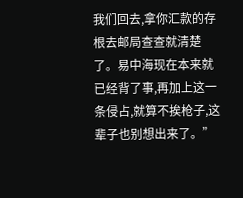我们回去,拿你汇款的存根去邮局查查就清楚了。易中海现在本来就已经背了事,再加上这一条侵占,就算不挨枪子,这辈子也别想出来了。”